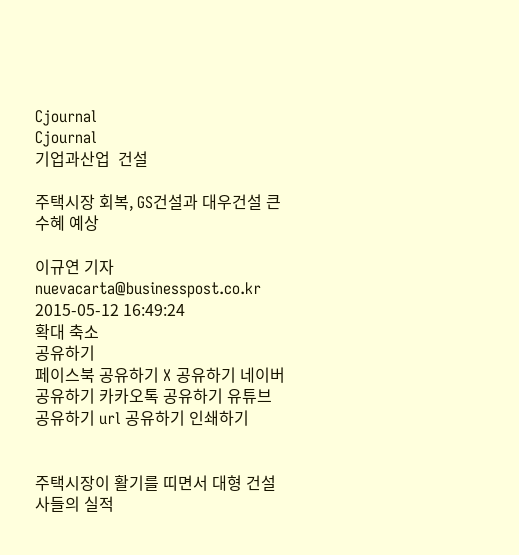Cjournal
Cjournal
기업과산업  건설

주택시장 회복, GS건설과 대우건설 큰 수혜 예상

이규연 기자 nuevacarta@businesspost.co.kr 2015-05-12 16:49:24
확대 축소
공유하기
페이스북 공유하기 X 공유하기 네이버 공유하기 카카오톡 공유하기 유튜브 공유하기 url 공유하기 인쇄하기


주택시장이 활기를 띠면서 대형 건설사들의 실적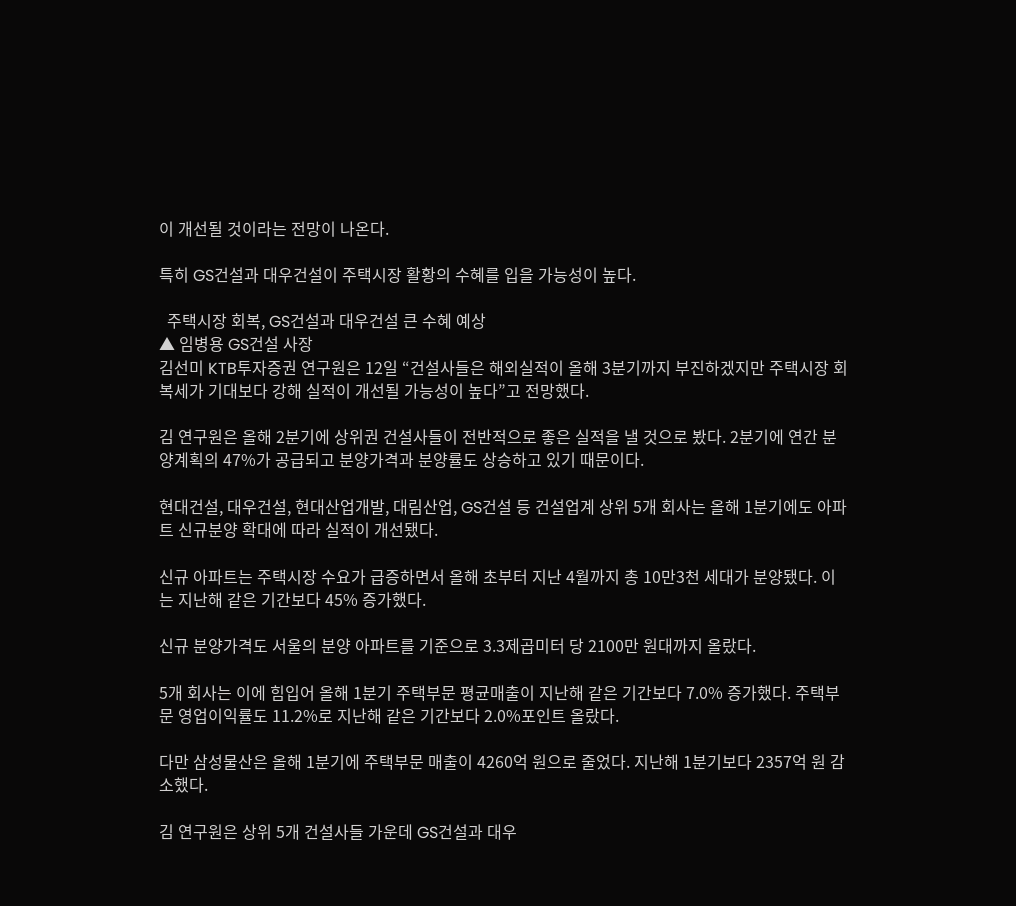이 개선될 것이라는 전망이 나온다.

특히 GS건설과 대우건설이 주택시장 활황의 수혜를 입을 가능성이 높다.

  주택시장 회복, GS건설과 대우건설 큰 수혜 예상
▲ 임병용 GS건설 사장
김선미 KTB투자증권 연구원은 12일 “건설사들은 해외실적이 올해 3분기까지 부진하겠지만 주택시장 회복세가 기대보다 강해 실적이 개선될 가능성이 높다”고 전망했다.

김 연구원은 올해 2분기에 상위권 건설사들이 전반적으로 좋은 실적을 낼 것으로 봤다. 2분기에 연간 분양계획의 47%가 공급되고 분양가격과 분양률도 상승하고 있기 때문이다.

현대건설, 대우건설, 현대산업개발, 대림산업, GS건설 등 건설업계 상위 5개 회사는 올해 1분기에도 아파트 신규분양 확대에 따라 실적이 개선됐다.

신규 아파트는 주택시장 수요가 급증하면서 올해 초부터 지난 4월까지 총 10만3천 세대가 분양됐다. 이는 지난해 같은 기간보다 45% 증가했다.

신규 분양가격도 서울의 분양 아파트를 기준으로 3.3제곱미터 당 2100만 원대까지 올랐다.

5개 회사는 이에 힘입어 올해 1분기 주택부문 평균매출이 지난해 같은 기간보다 7.0% 증가했다. 주택부문 영업이익률도 11.2%로 지난해 같은 기간보다 2.0%포인트 올랐다.

다만 삼성물산은 올해 1분기에 주택부문 매출이 4260억 원으로 줄었다. 지난해 1분기보다 2357억 원 감소했다.

김 연구원은 상위 5개 건설사들 가운데 GS건설과 대우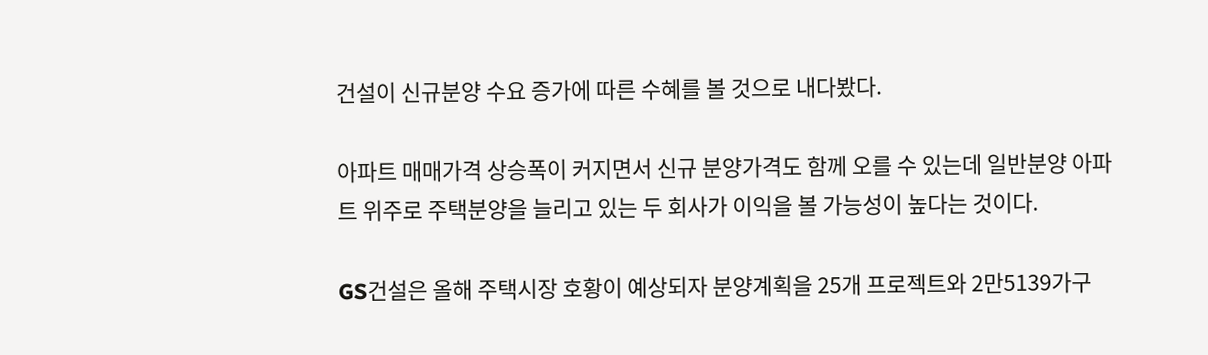건설이 신규분양 수요 증가에 따른 수혜를 볼 것으로 내다봤다.

아파트 매매가격 상승폭이 커지면서 신규 분양가격도 함께 오를 수 있는데 일반분양 아파트 위주로 주택분양을 늘리고 있는 두 회사가 이익을 볼 가능성이 높다는 것이다.

GS건설은 올해 주택시장 호황이 예상되자 분양계획을 25개 프로젝트와 2만5139가구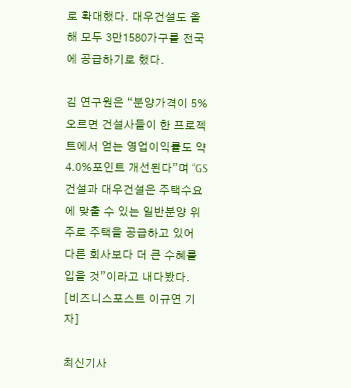로 확대했다. 대우건설도 올해 모두 3만1580가구를 전국에 공급하기로 했다.

김 연구원은 “분양가격이 5% 오르면 건설사들이 한 프로젝트에서 얻는 영업이익률도 약 4.0%포인트 개선된다”며 “GS건설과 대우건설은 주택수요에 맞출 수 있는 일반분양 위주로 주택을 공급하고 있어 다른 회사보다 더 큰 수혜를 입을 것”이라고 내다봤다. [비즈니스포스트 이규연 기자]

최신기사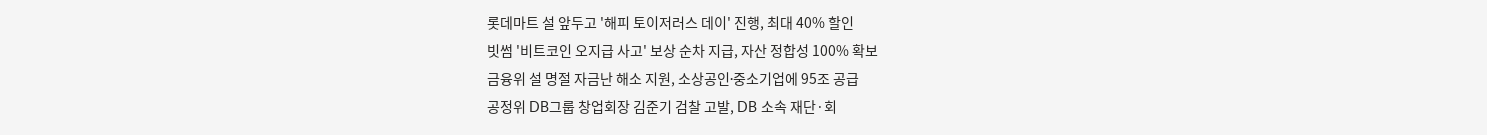롯데마트 설 앞두고 '해피 토이저러스 데이' 진행, 최대 40% 할인
빗썸 '비트코인 오지급 사고' 보상 순차 지급, 자산 정합성 100% 확보
금융위 설 명절 자금난 해소 지원, 소상공인ᐧ중소기업에 95조 공급
공정위 DB그룹 창업회장 김준기 검찰 고발, DB 소속 재단·회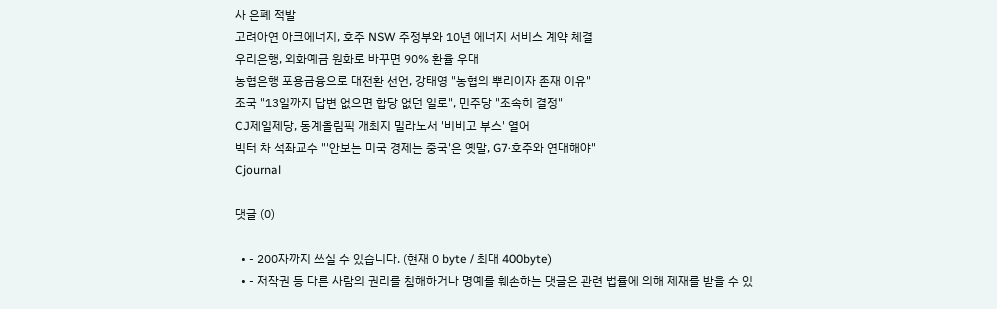사 은폐 적발
고려아연 아크에너지, 호주 NSW 주정부와 10년 에너지 서비스 계약 체결
우리은행, 외화예금 원화로 바꾸면 90% 환율 우대
농협은행 포용금융으로 대전환 선언, 강태영 "농협의 뿌리이자 존재 이유"
조국 "13일까지 답변 없으면 합당 없던 일로", 민주당 "조속히 결정"
CJ제일제당, 동계올림픽 개최지 밀라노서 '비비고 부스' 열어
빅터 차 석좌교수 "'안보는 미국 경제는 중국'은 옛말, G7·호주와 연대해야"
Cjournal

댓글 (0)

  • - 200자까지 쓰실 수 있습니다. (현재 0 byte / 최대 400byte)
  • - 저작권 등 다른 사람의 권리를 침해하거나 명예를 훼손하는 댓글은 관련 법률에 의해 제재를 받을 수 있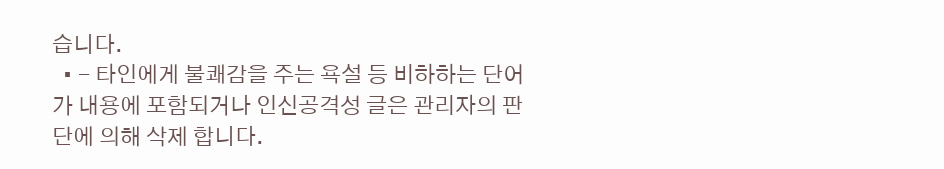습니다.
  • - 타인에게 불쾌감을 주는 욕설 등 비하하는 단어가 내용에 포함되거나 인신공격성 글은 관리자의 판단에 의해 삭제 합니다.